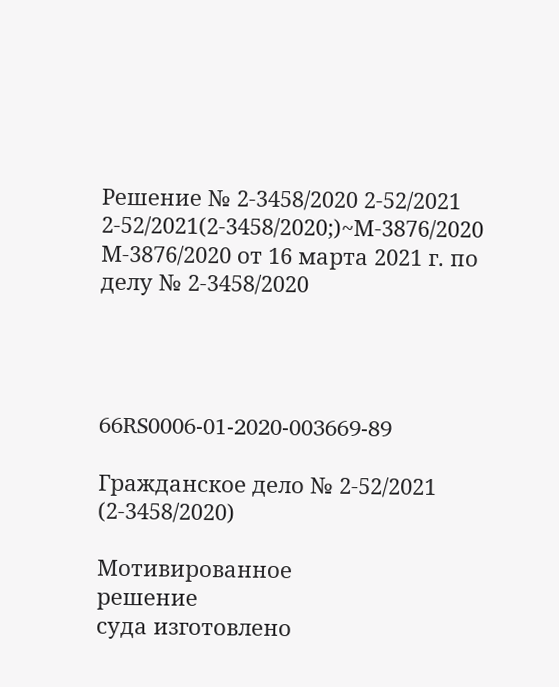Решение № 2-3458/2020 2-52/2021 2-52/2021(2-3458/2020;)~М-3876/2020 М-3876/2020 от 16 марта 2021 г. по делу № 2-3458/2020




66RS0006-01-2020-003669-89

Гражданское дело № 2-52/2021 (2-3458/2020)

Мотивированное
решение
суда изготовлено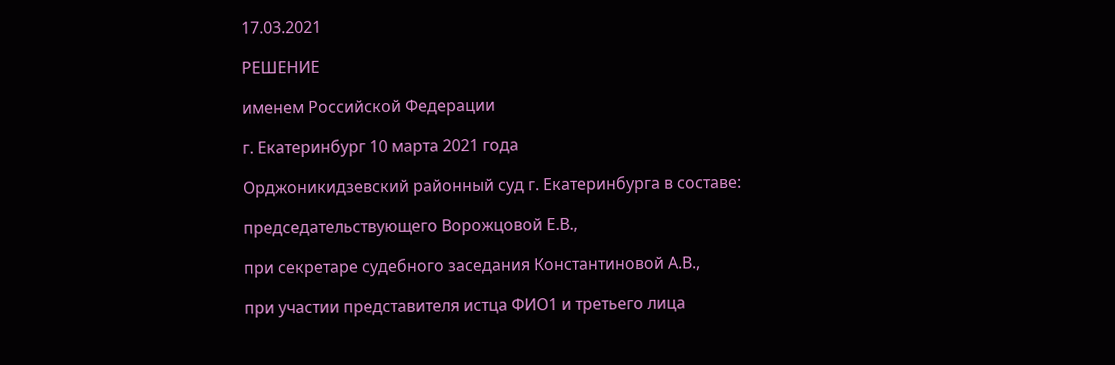17.03.2021

РЕШЕНИЕ

именем Российской Федерации

г. Екатеринбург 10 марта 2021 года

Орджоникидзевский районный суд г. Екатеринбурга в составе:

председательствующего Ворожцовой Е.В.,

при секретаре судебного заседания Константиновой А.В.,

при участии представителя истца ФИО1 и третьего лица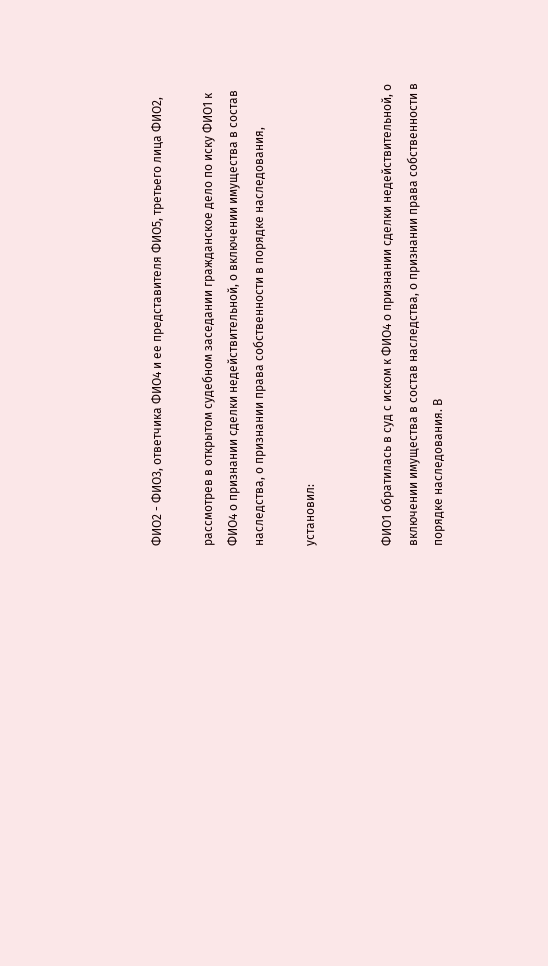ФИО2 - ФИО3, ответчика ФИО4 и ее представителя ФИО5, третьего лица ФИО2,

рассмотрев в открытом судебном заседании гражданское дело по иску ФИО1 к ФИО4 о признании сделки недействительной, о включении имущества в состав наследства, о признании права собственности в порядке наследования,

установил:


ФИО1 обратилась в суд с иском к ФИО4 о признании сделки недействительной, о включении имущества в состав наследства, о признании права собственности в порядке наследования. В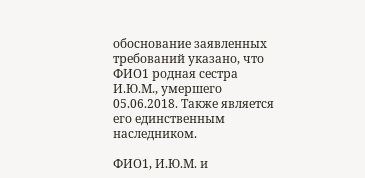обоснование заявленных требований указано, что ФИО1 родная сестра И.Ю.М., умершего 05.06.2018. Также является его единственным наследником.

ФИО1, И.Ю.М. и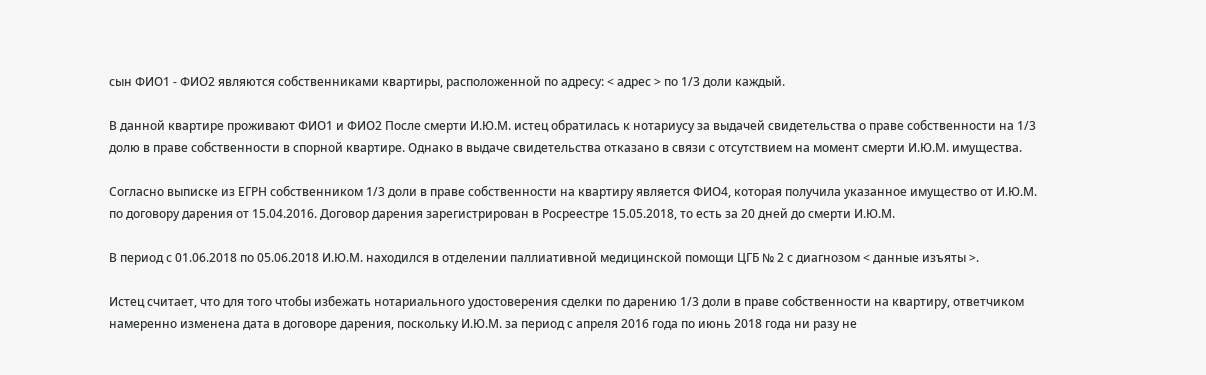сын ФИО1 - ФИО2 являются собственниками квартиры, расположенной по адресу: < адрес > по 1/3 доли каждый.

В данной квартире проживают ФИО1 и ФИО2 После смерти И.Ю.М. истец обратилась к нотариусу за выдачей свидетельства о праве собственности на 1/3 долю в праве собственности в спорной квартире. Однако в выдаче свидетельства отказано в связи с отсутствием на момент смерти И.Ю.М. имущества.

Согласно выписке из ЕГРН собственником 1/3 доли в праве собственности на квартиру является ФИО4, которая получила указанное имущество от И.Ю.М. по договору дарения от 15.04.2016. Договор дарения зарегистрирован в Росреестре 15.05.2018, то есть за 20 дней до смерти И.Ю.М.

В период с 01.06.2018 по 05.06.2018 И.Ю.М. находился в отделении паллиативной медицинской помощи ЦГБ № 2 с диагнозом < данные изъяты >.

Истец считает, что для того чтобы избежать нотариального удостоверения сделки по дарению 1/3 доли в праве собственности на квартиру, ответчиком намеренно изменена дата в договоре дарения, поскольку И.Ю.М. за период с апреля 2016 года по июнь 2018 года ни разу не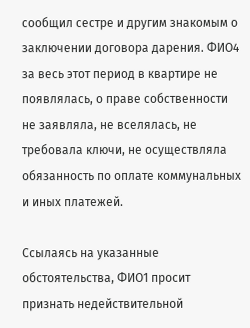сообщил сестре и другим знакомым о заключении договора дарения. ФИО4 за весь этот период в квартире не появлялась, о праве собственности не заявляла, не вселялась, не требовала ключи, не осуществляла обязанность по оплате коммунальных и иных платежей.

Ссылаясь на указанные обстоятельства, ФИО1 просит признать недействительной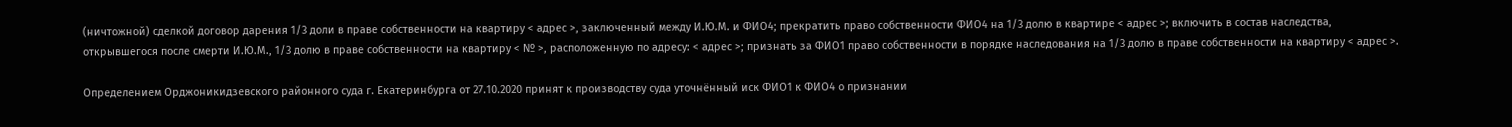(ничтожной) сделкой договор дарения 1/3 доли в праве собственности на квартиру < адрес >, заключенный между И.Ю.М. и ФИО4; прекратить право собственности ФИО4 на 1/3 долю в квартире < адрес >; включить в состав наследства, открывшегося после смерти И.Ю.М., 1/3 долю в праве собственности на квартиру < № >, расположенную по адресу: < адрес >; признать за ФИО1 право собственности в порядке наследования на 1/3 долю в праве собственности на квартиру < адрес >.

Определением Орджоникидзевского районного суда г. Екатеринбурга от 27.10.2020 принят к производству суда уточнённый иск ФИО1 к ФИО4 о признании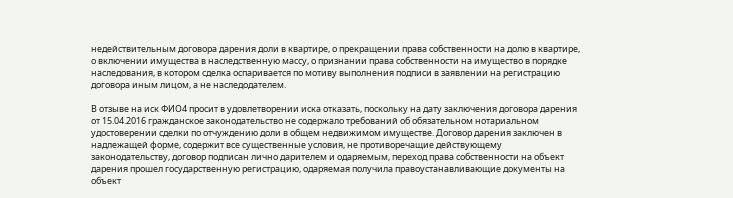недействительным договора дарения доли в квартире, о прекращении права собственности на долю в квартире, о включении имущества в наследственную массу, о признании права собственности на имущество в порядке наследования, в котором сделка оспаривается по мотиву выполнения подписи в заявлении на регистрацию договора иным лицом, а не наследодателем.

В отзыве на иск ФИО4 просит в удовлетворении иска отказать, поскольку на дату заключения договора дарения от 15.04.2016 гражданское законодательство не содержало требований об обязательном нотариальном удостоверении сделки по отчуждению доли в общем недвижимом имуществе. Договор дарения заключен в надлежащей форме, содержит все существенные условия, не противоречащие действующему законодательству, договор подписан лично дарителем и одаряемым, переход права собственности на объект дарения прошел государственную регистрацию, одаряемая получила правоустанавливающие документы на объект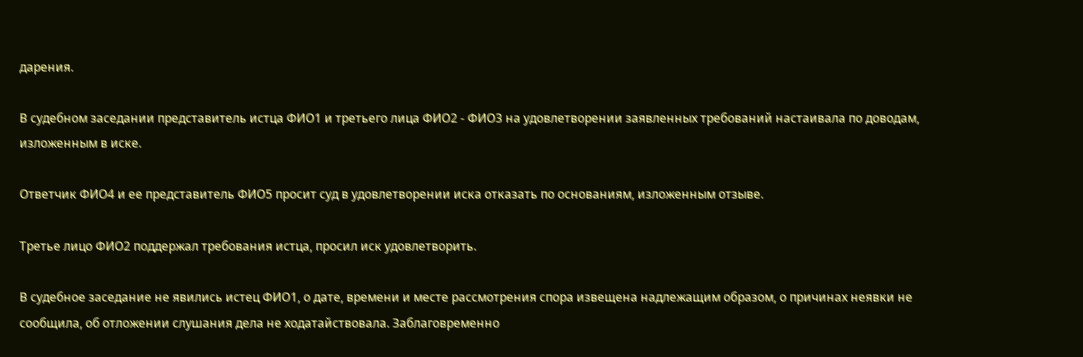дарения.

В судебном заседании представитель истца ФИО1 и третьего лица ФИО2 - ФИО3 на удовлетворении заявленных требований настаивала по доводам, изложенным в иске.

Ответчик ФИО4 и ее представитель ФИО5 просит суд в удовлетворении иска отказать по основаниям, изложенным отзыве.

Третье лицо ФИО2 поддержал требования истца, просил иск удовлетворить.

В судебное заседание не явились истец ФИО1, о дате, времени и месте рассмотрения спора извещена надлежащим образом, о причинах неявки не сообщила, об отложении слушания дела не ходатайствовала. Заблаговременно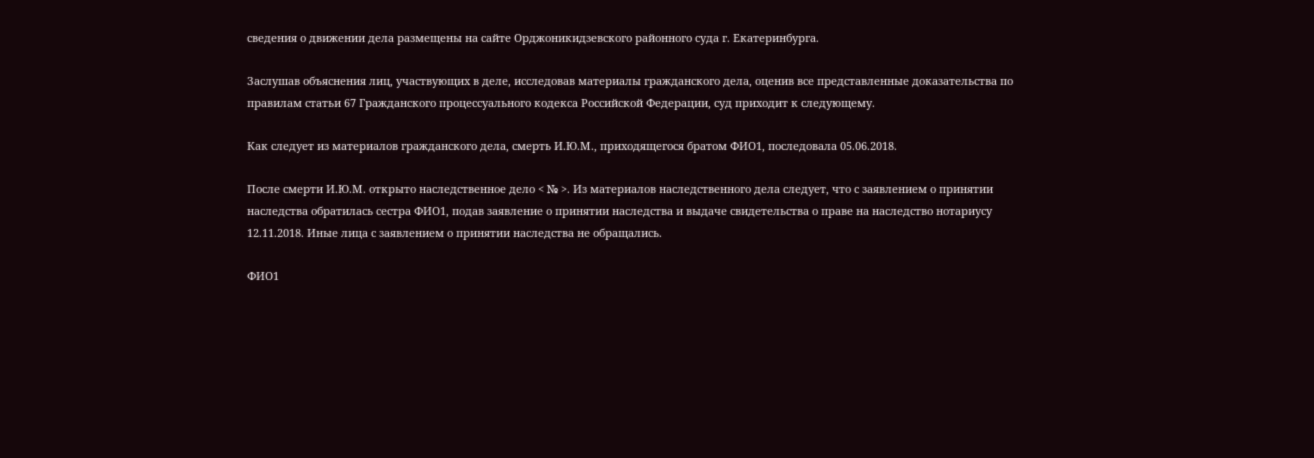сведения о движении дела размещены на сайте Орджоникидзевского районного суда г. Екатеринбурга.

Заслушав объяснения лиц, участвующих в деле, исследовав материалы гражданского дела, оценив все представленные доказательства по правилам статьи 67 Гражданского процессуального кодекса Российской Федерации, суд приходит к следующему.

Как следует из материалов гражданского дела, смерть И.Ю.М., приходящегося братом ФИО1, последовала 05.06.2018.

После смерти И.Ю.М. открыто наследственное дело < № >. Из материалов наследственного дела следует, что с заявлением о принятии наследства обратилась сестра ФИО1, подав заявление о принятии наследства и выдаче свидетельства о праве на наследство нотариусу 12.11.2018. Иные лица с заявлением о принятии наследства не обращались.

ФИО1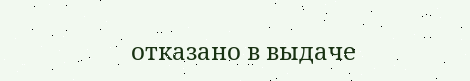отказано в выдаче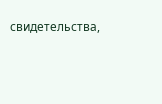свидетельства,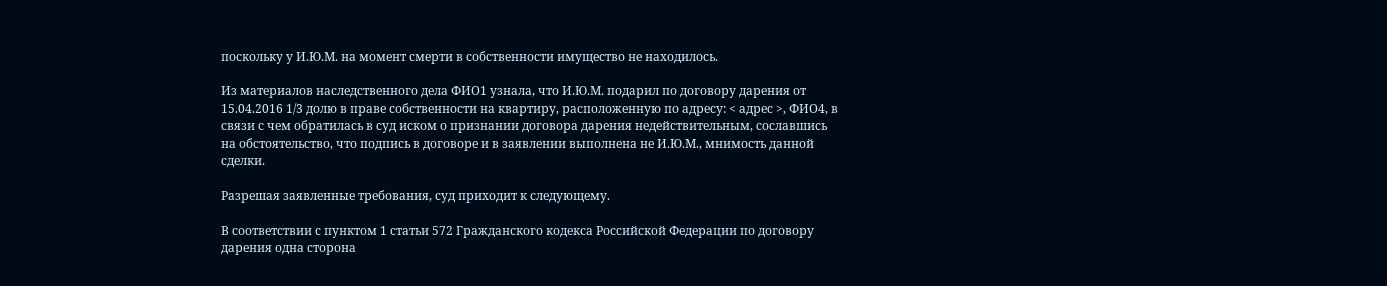поскольку у И.Ю.М. на момент смерти в собственности имущество не находилось.

Из материалов наследственного дела ФИО1 узнала, что И.Ю.М. подарил по договору дарения от 15.04.2016 1/3 долю в праве собственности на квартиру, расположенную по адресу: < адрес >, ФИО4, в связи с чем обратилась в суд иском о признании договора дарения недействительным, сославшись на обстоятельство, что подпись в договоре и в заявлении выполнена не И.Ю.М., мнимость данной сделки.

Разрешая заявленные требования, суд приходит к следующему.

В соответствии с пунктом 1 статьи 572 Гражданского кодекса Российской Федерации по договору дарения одна сторона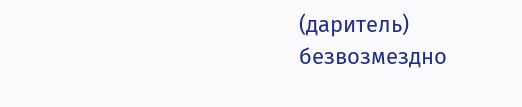(даритель) безвозмездно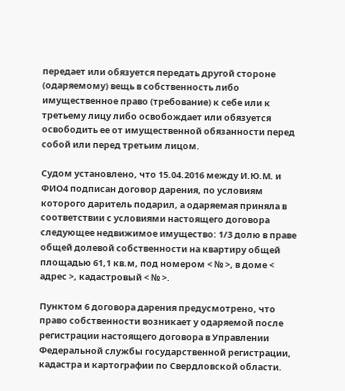передает или обязуется передать другой стороне (одаряемому) вещь в собственность либо имущественное право (требование) к себе или к третьему лицу либо освобождает или обязуется освободить ее от имущественной обязанности перед собой или перед третьим лицом.

Судом установлено, что 15.04.2016 между И.Ю.М. и ФИО4 подписан договор дарения, по условиям которого даритель подарил, а одаряемая приняла в соответствии с условиями настоящего договора следующее недвижимое имущество: 1/3 долю в праве общей долевой собственности на квартиру общей площадью 61,1 кв.м, под номером < № >, в доме < адрес >, кадастровый < № >.

Пунктом 6 договора дарения предусмотрено, что право собственности возникает у одаряемой после регистрации настоящего договора в Управлении Федеральной службы государственной регистрации, кадастра и картографии по Свердловской области.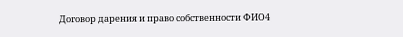Договор дарения и право собственности ФИО4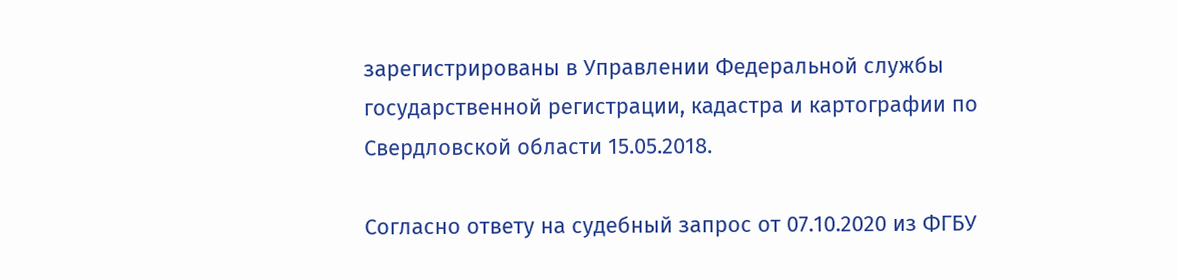зарегистрированы в Управлении Федеральной службы государственной регистрации, кадастра и картографии по Свердловской области 15.05.2018.

Согласно ответу на судебный запрос от 07.10.2020 из ФГБУ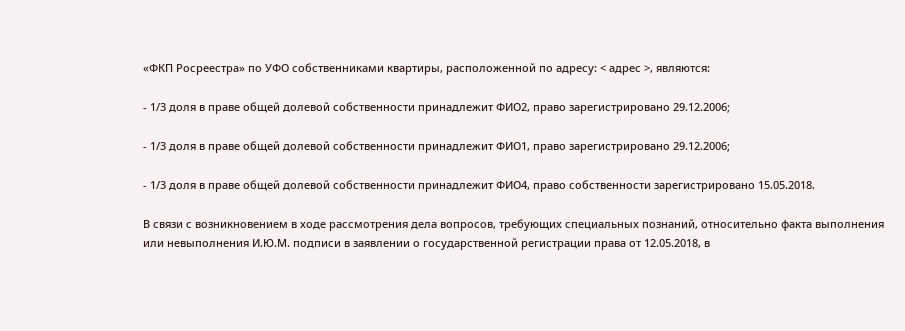«ФКП Росреестра» по УФО собственниками квартиры, расположенной по адресу: < адрес >, являются:

- 1/3 доля в праве общей долевой собственности принадлежит ФИО2, право зарегистрировано 29.12.2006;

- 1/3 доля в праве общей долевой собственности принадлежит ФИО1, право зарегистрировано 29.12.2006;

- 1/3 доля в праве общей долевой собственности принадлежит ФИО4, право собственности зарегистрировано 15.05.2018.

В связи с возникновением в ходе рассмотрения дела вопросов, требующих специальных познаний, относительно факта выполнения или невыполнения И.Ю.М. подписи в заявлении о государственной регистрации права от 12.05.2018, в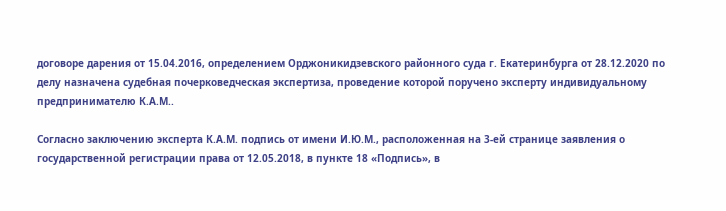договоре дарения от 15.04.2016, определением Орджоникидзевского районного суда г. Екатеринбурга от 28.12.2020 по делу назначена судебная почерковедческая экспертиза, проведение которой поручено эксперту индивидуальному предпринимателю К.А.М..

Согласно заключению эксперта К.А.М. подпись от имени И.Ю.М., расположенная на 3-ей странице заявления о государственной регистрации права от 12.05.2018, в пункте 18 «Подпись», в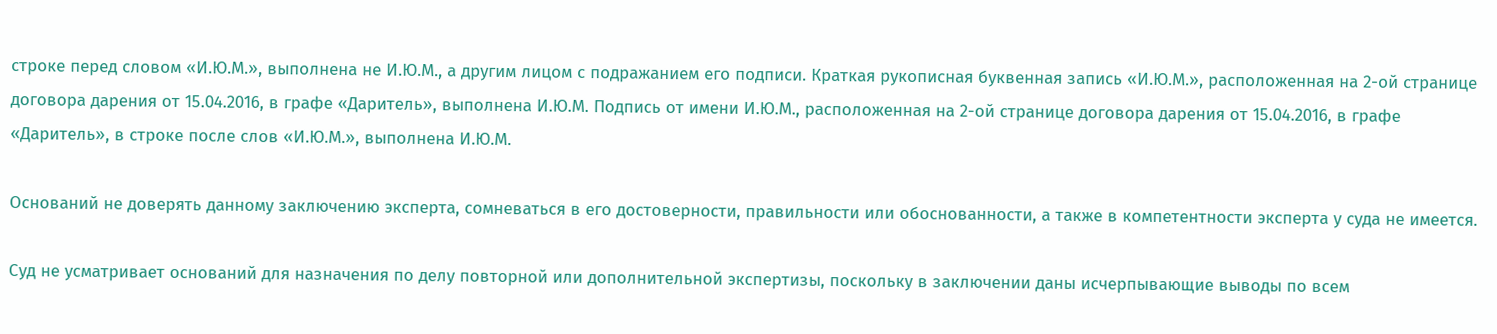строке перед словом «И.Ю.М.», выполнена не И.Ю.М., а другим лицом с подражанием его подписи. Краткая рукописная буквенная запись «И.Ю.М.», расположенная на 2-ой странице договора дарения от 15.04.2016, в графе «Даритель», выполнена И.Ю.М. Подпись от имени И.Ю.М., расположенная на 2-ой странице договора дарения от 15.04.2016, в графе «Даритель», в строке после слов «И.Ю.М.», выполнена И.Ю.М.

Оснований не доверять данному заключению эксперта, сомневаться в его достоверности, правильности или обоснованности, а также в компетентности эксперта у суда не имеется.

Суд не усматривает оснований для назначения по делу повторной или дополнительной экспертизы, поскольку в заключении даны исчерпывающие выводы по всем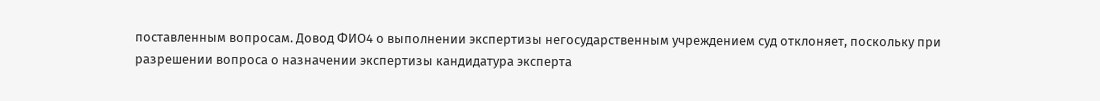поставленным вопросам. Довод ФИО4 о выполнении экспертизы негосударственным учреждением суд отклоняет, поскольку при разрешении вопроса о назначении экспертизы кандидатура эксперта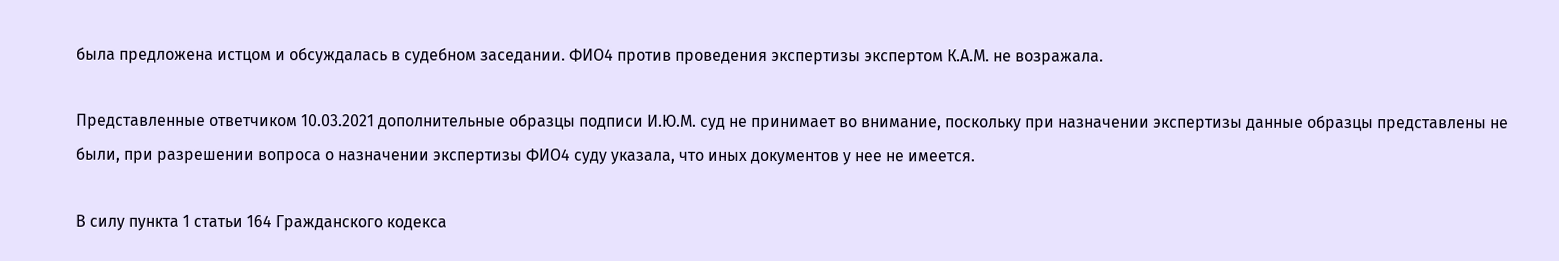была предложена истцом и обсуждалась в судебном заседании. ФИО4 против проведения экспертизы экспертом К.А.М. не возражала.

Представленные ответчиком 10.03.2021 дополнительные образцы подписи И.Ю.М. суд не принимает во внимание, поскольку при назначении экспертизы данные образцы представлены не были, при разрешении вопроса о назначении экспертизы ФИО4 суду указала, что иных документов у нее не имеется.

В силу пункта 1 статьи 164 Гражданского кодекса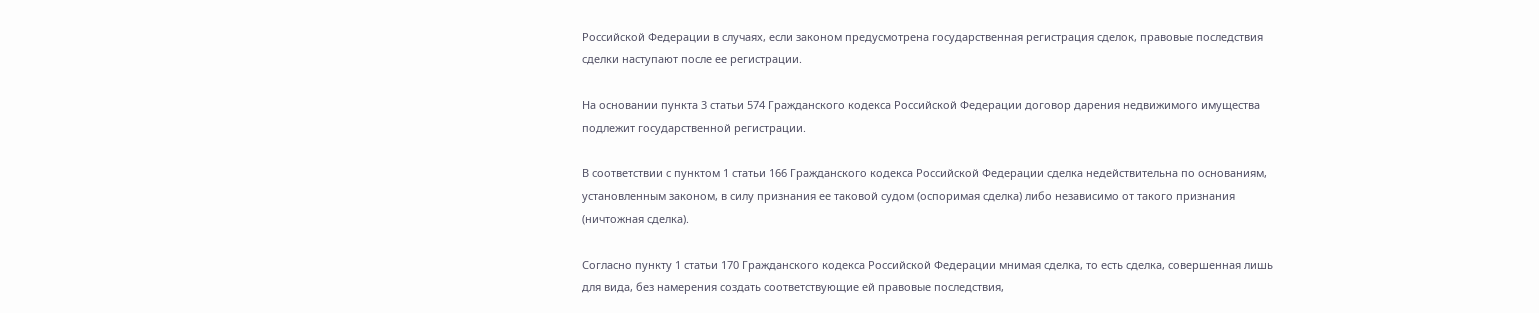Российской Федерации в случаях, если законом предусмотрена государственная регистрация сделок, правовые последствия сделки наступают после ее регистрации.

На основании пункта 3 статьи 574 Гражданского кодекса Российской Федерации договор дарения недвижимого имущества подлежит государственной регистрации.

В соответствии с пунктом 1 статьи 166 Гражданского кодекса Российской Федерации сделка недействительна по основаниям, установленным законом, в силу признания ее таковой судом (оспоримая сделка) либо независимо от такого признания (ничтожная сделка).

Согласно пункту 1 статьи 170 Гражданского кодекса Российской Федерации мнимая сделка, то есть сделка, совершенная лишь для вида, без намерения создать соответствующие ей правовые последствия,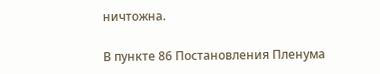ничтожна.

В пункте 86 Постановления Пленума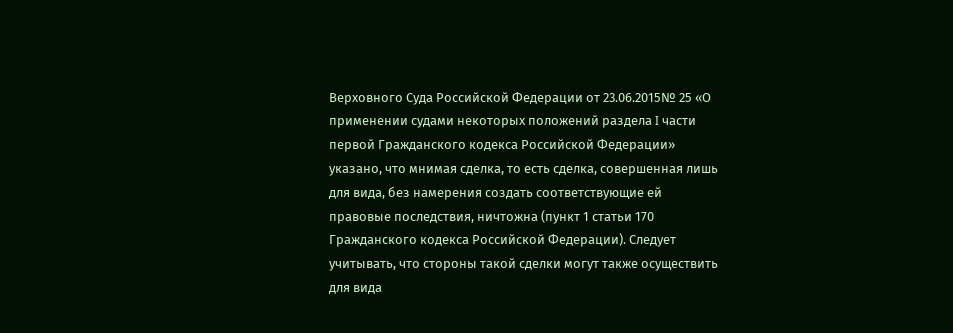Верховного Суда Российской Федерации от 23.06.2015№ 25 «О применении судами некоторых положений раздела I части первой Гражданского кодекса Российской Федерации» указано, что мнимая сделка, то есть сделка, совершенная лишь для вида, без намерения создать соответствующие ей правовые последствия, ничтожна (пункт 1 статьи 170 Гражданского кодекса Российской Федерации). Следует учитывать, что стороны такой сделки могут также осуществить для вида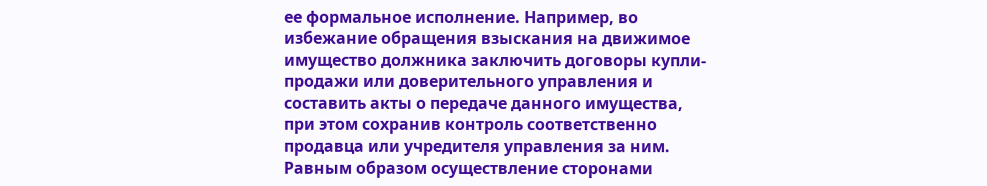ее формальное исполнение. Например, во избежание обращения взыскания на движимое имущество должника заключить договоры купли-продажи или доверительного управления и составить акты о передаче данного имущества, при этом сохранив контроль соответственно продавца или учредителя управления за ним. Равным образом осуществление сторонами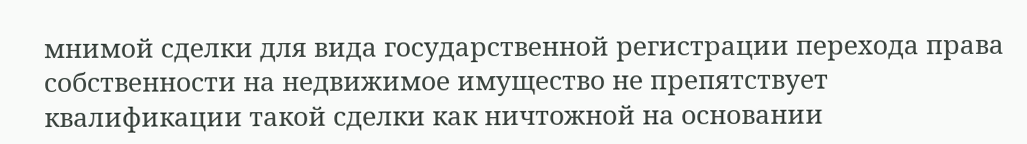мнимой сделки для вида государственной регистрации перехода права собственности на недвижимое имущество не препятствует квалификации такой сделки как ничтожной на основании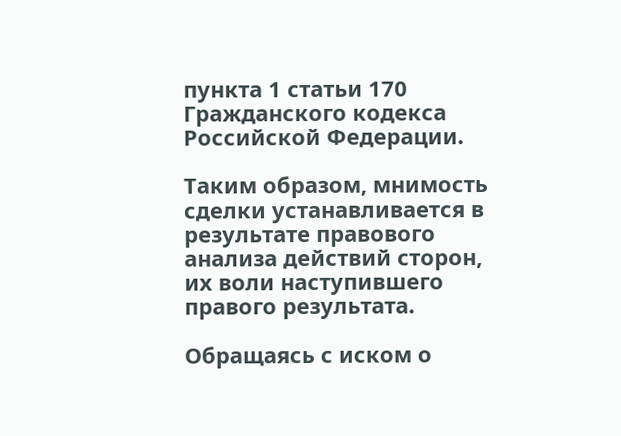пункта 1 статьи 170 Гражданского кодекса Российской Федерации.

Таким образом, мнимость сделки устанавливается в результате правового анализа действий сторон, их воли наступившего правого результата.

Обращаясь с иском о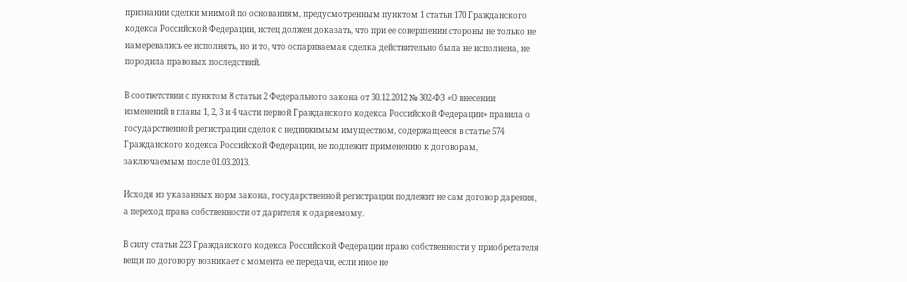признании сделки мнимой по основаниям, предусмотренным пунктом 1 статьи 170 Гражданского кодекса Российской Федерации, истец должен доказать, что при ее совершении стороны не только не намеревались ее исполнять, но и то, что оспариваемая сделка действительно была не исполнена, не породила правовых последствий.

В соответствии с пунктом 8 статьи 2 Федерального закона от 30.12.2012 № 302-ФЗ «О внесении изменений в главы 1, 2, 3 и 4 части первой Гражданского кодекса Российской Федерации» правила о государственной регистрации сделок с недвижимым имуществом, содержащееся в статье 574 Гражданского кодекса Российской Федерации, не подлежит применению к договорам, заключаемым после 01.03.2013.

Исходя из указанных норм закона, государственной регистрации подлежит не сам договор дарения, а переход права собственности от дарителя к одаряемому.

В силу статьи 223 Гражданского кодекса Российской Федерации право собственности у приобретателя вещи по договору возникает с момента ее передачи, если иное не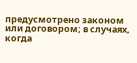предусмотрено законом или договором; в случаях, когда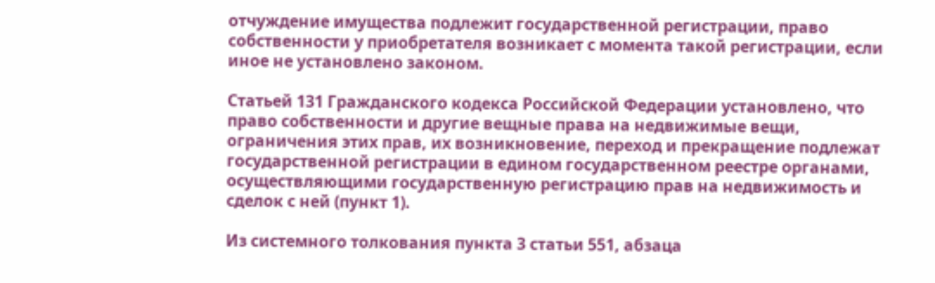отчуждение имущества подлежит государственной регистрации, право собственности у приобретателя возникает с момента такой регистрации, если иное не установлено законом.

Статьей 131 Гражданского кодекса Российской Федерации установлено, что право собственности и другие вещные права на недвижимые вещи, ограничения этих прав, их возникновение, переход и прекращение подлежат государственной регистрации в едином государственном реестре органами, осуществляющими государственную регистрацию прав на недвижимость и сделок с ней (пункт 1).

Из системного толкования пункта 3 статьи 551, абзаца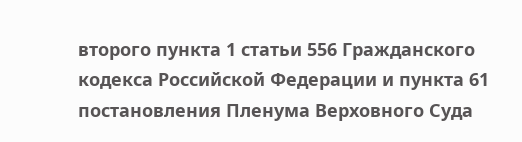второго пункта 1 статьи 556 Гражданского кодекса Российской Федерации и пункта 61 постановления Пленума Верховного Суда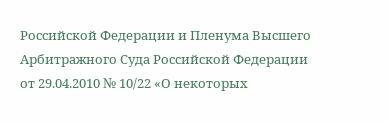Российской Федерации и Пленума Высшего Арбитражного Суда Российской Федерации от 29.04.2010 № 10/22 «О некоторых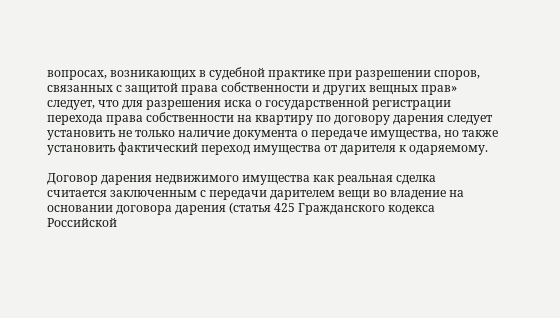вопросах, возникающих в судебной практике при разрешении споров, связанных с защитой права собственности и других вещных прав» следует, что для разрешения иска о государственной регистрации перехода права собственности на квартиру по договору дарения следует установить не только наличие документа о передаче имущества, но также установить фактический переход имущества от дарителя к одаряемому.

Договор дарения недвижимого имущества как реальная сделка считается заключенным с передачи дарителем вещи во владение на основании договора дарения (статья 425 Гражданского кодекса Российской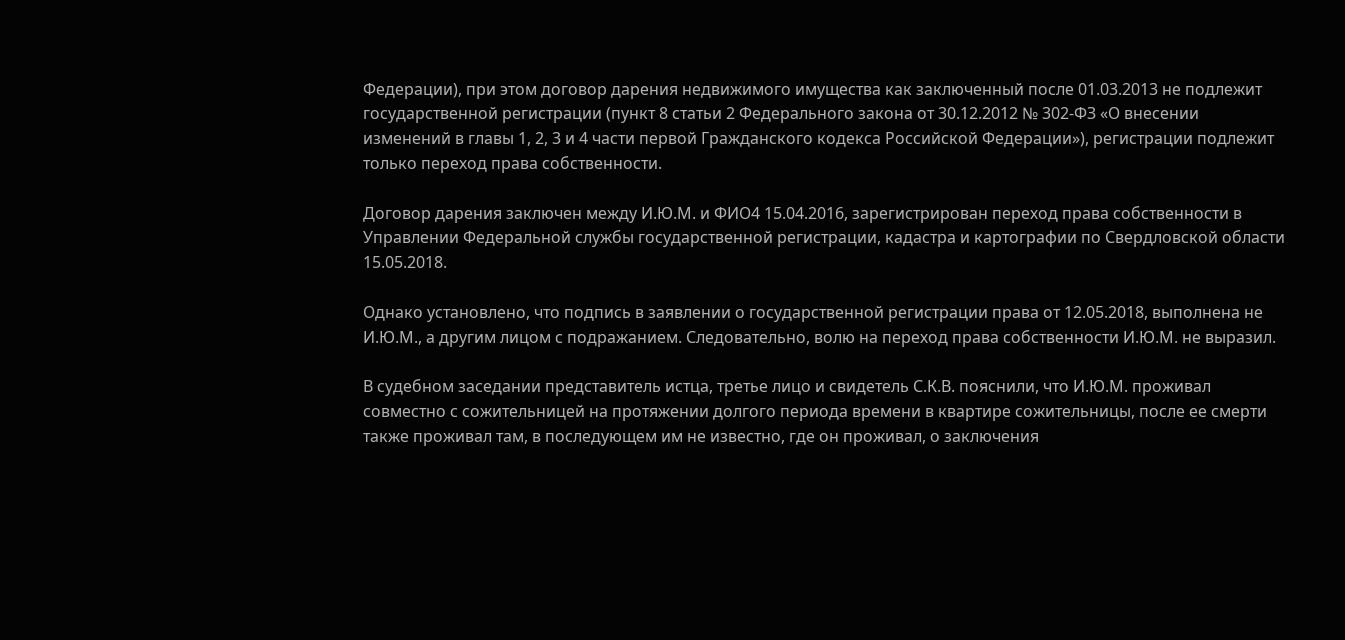Федерации), при этом договор дарения недвижимого имущества как заключенный после 01.03.2013 не подлежит государственной регистрации (пункт 8 статьи 2 Федерального закона от 30.12.2012 № 302-ФЗ «О внесении изменений в главы 1, 2, 3 и 4 части первой Гражданского кодекса Российской Федерации»), регистрации подлежит только переход права собственности.

Договор дарения заключен между И.Ю.М. и ФИО4 15.04.2016, зарегистрирован переход права собственности в Управлении Федеральной службы государственной регистрации, кадастра и картографии по Свердловской области 15.05.2018.

Однако установлено, что подпись в заявлении о государственной регистрации права от 12.05.2018, выполнена не И.Ю.М., а другим лицом с подражанием. Следовательно, волю на переход права собственности И.Ю.М. не выразил.

В судебном заседании представитель истца, третье лицо и свидетель С.К.В. пояснили, что И.Ю.М. проживал совместно с сожительницей на протяжении долгого периода времени в квартире сожительницы, после ее смерти также проживал там, в последующем им не известно, где он проживал, о заключения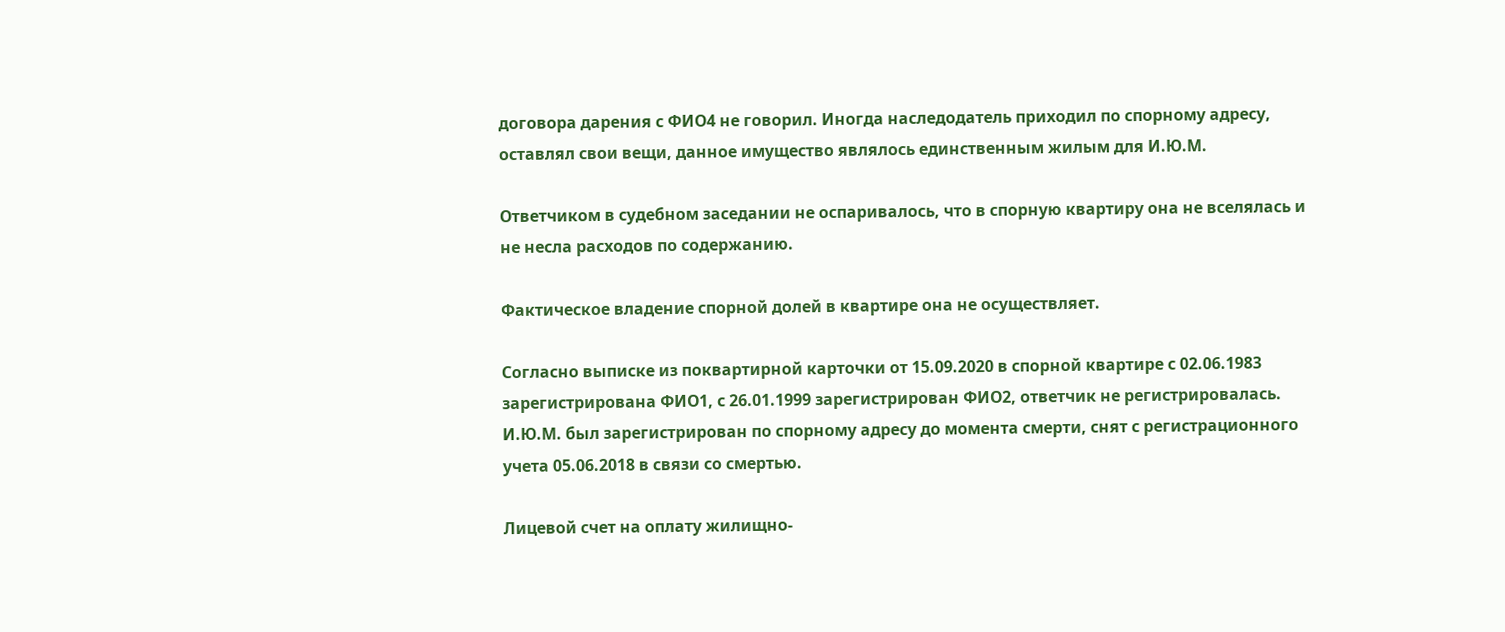договора дарения с ФИО4 не говорил. Иногда наследодатель приходил по спорному адресу, оставлял свои вещи, данное имущество являлось единственным жилым для И.Ю.М.

Ответчиком в судебном заседании не оспаривалось, что в спорную квартиру она не вселялась и не несла расходов по содержанию.

Фактическое владение спорной долей в квартире она не осуществляет.

Согласно выписке из поквартирной карточки от 15.09.2020 в спорной квартире с 02.06.1983 зарегистрирована ФИО1, с 26.01.1999 зарегистрирован ФИО2, ответчик не регистрировалась. И.Ю.М. был зарегистрирован по спорному адресу до момента смерти, снят с регистрационного учета 05.06.2018 в связи со смертью.

Лицевой счет на оплату жилищно-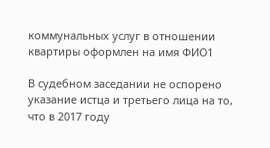коммунальных услуг в отношении квартиры оформлен на имя ФИО1

В судебном заседании не оспорено указание истца и третьего лица на то, что в 2017 году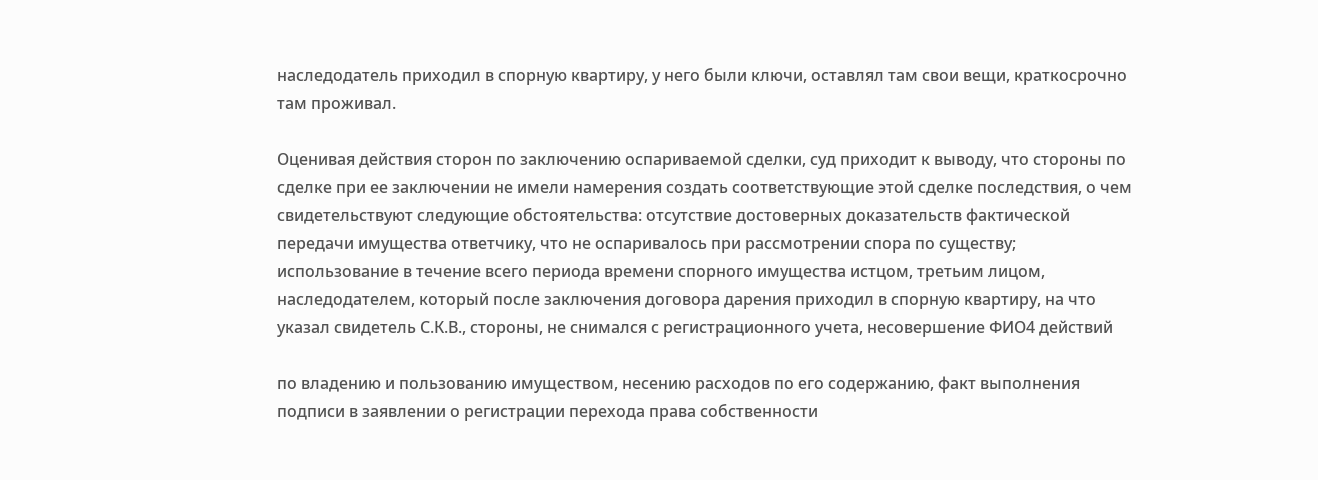наследодатель приходил в спорную квартиру, у него были ключи, оставлял там свои вещи, краткосрочно там проживал.

Оценивая действия сторон по заключению оспариваемой сделки, суд приходит к выводу, что стороны по сделке при ее заключении не имели намерения создать соответствующие этой сделке последствия, о чем свидетельствуют следующие обстоятельства: отсутствие достоверных доказательств фактической передачи имущества ответчику, что не оспаривалось при рассмотрении спора по существу; использование в течение всего периода времени спорного имущества истцом, третьим лицом, наследодателем, который после заключения договора дарения приходил в спорную квартиру, на что указал свидетель С.К.В., стороны, не снимался с регистрационного учета, несовершение ФИО4 действий

по владению и пользованию имуществом, несению расходов по его содержанию, факт выполнения подписи в заявлении о регистрации перехода права собственности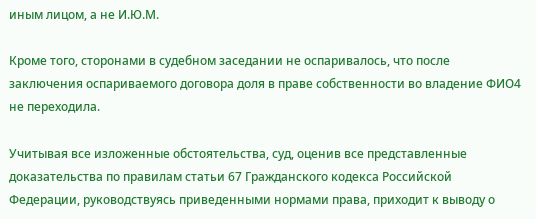иным лицом, а не И.Ю.М.

Кроме того, сторонами в судебном заседании не оспаривалось, что после заключения оспариваемого договора доля в праве собственности во владение ФИО4 не переходила.

Учитывая все изложенные обстоятельства, суд, оценив все представленные доказательства по правилам статьи 67 Гражданского кодекса Российской Федерации, руководствуясь приведенными нормами права, приходит к выводу о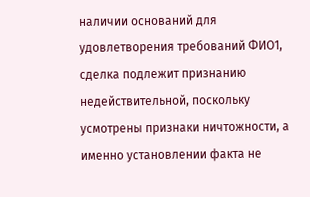наличии оснований для удовлетворения требований ФИО1, сделка подлежит признанию недействительной, поскольку усмотрены признаки ничтожности, а именно установлении факта не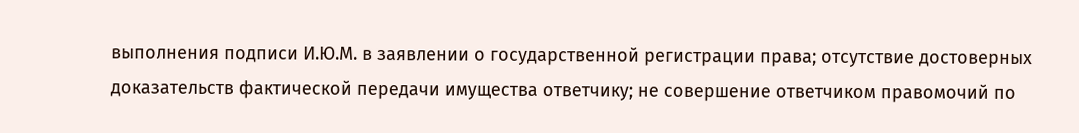выполнения подписи И.Ю.М. в заявлении о государственной регистрации права; отсутствие достоверных доказательств фактической передачи имущества ответчику; не совершение ответчиком правомочий по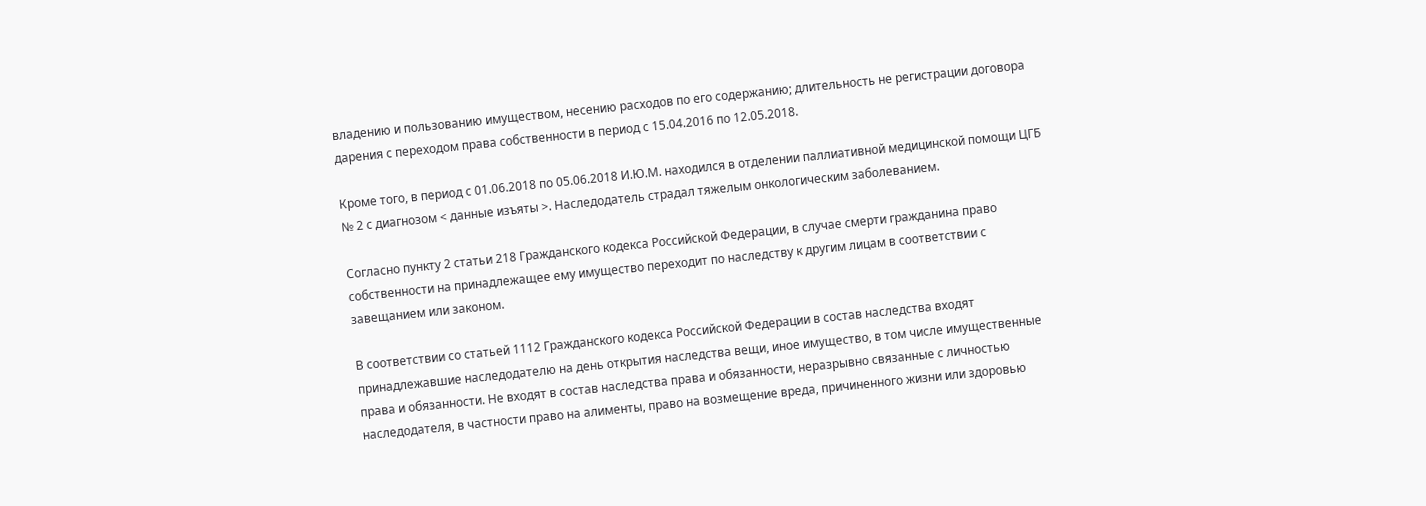владению и пользованию имуществом, несению расходов по его содержанию; длительность не регистрации договора дарения с переходом права собственности в период с 15.04.2016 по 12.05.2018.

Кроме того, в период с 01.06.2018 по 05.06.2018 И.Ю.М. находился в отделении паллиативной медицинской помощи ЦГБ № 2 с диагнозом < данные изъяты >. Наследодатель страдал тяжелым онкологическим заболеванием.

Согласно пункту 2 статьи 218 Гражданского кодекса Российской Федерации, в случае смерти гражданина право собственности на принадлежащее ему имущество переходит по наследству к другим лицам в соответствии с завещанием или законом.

В соответствии со статьей 1112 Гражданского кодекса Российской Федерации в состав наследства входят принадлежавшие наследодателю на день открытия наследства вещи, иное имущество, в том числе имущественные права и обязанности. Не входят в состав наследства права и обязанности, неразрывно связанные с личностью наследодателя, в частности право на алименты, право на возмещение вреда, причиненного жизни или здоровью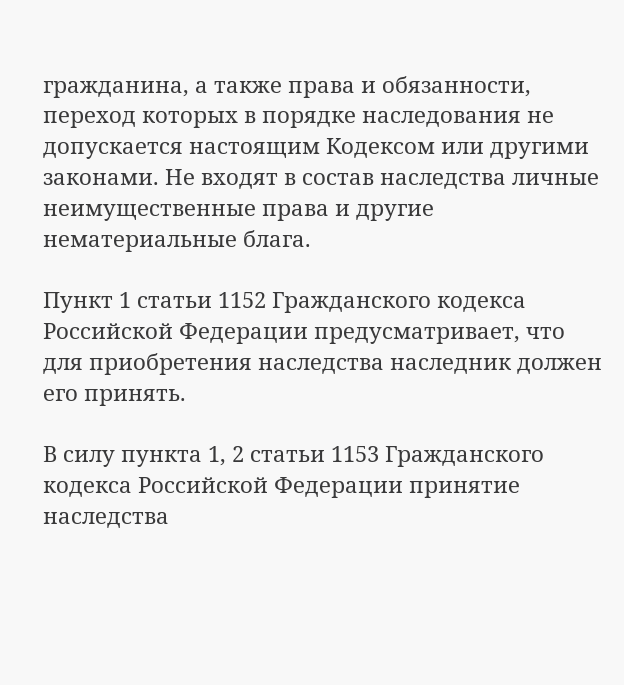гражданина, а также права и обязанности, переход которых в порядке наследования не допускается настоящим Кодексом или другими законами. Не входят в состав наследства личные неимущественные права и другие нематериальные блага.

Пункт 1 статьи 1152 Гражданского кодекса Российской Федерации предусматривает, что для приобретения наследства наследник должен его принять.

В силу пункта 1, 2 статьи 1153 Гражданского кодекса Российской Федерации принятие наследства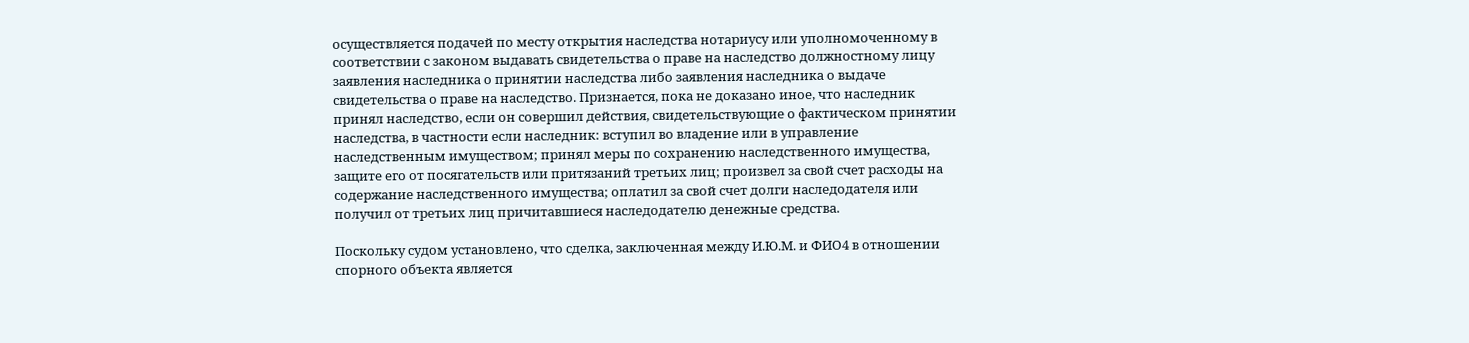осуществляется подачей по месту открытия наследства нотариусу или уполномоченному в соответствии с законом выдавать свидетельства о праве на наследство должностному лицу заявления наследника о принятии наследства либо заявления наследника о выдаче свидетельства о праве на наследство. Признается, пока не доказано иное, что наследник принял наследство, если он совершил действия, свидетельствующие о фактическом принятии наследства, в частности если наследник: вступил во владение или в управление наследственным имуществом; принял меры по сохранению наследственного имущества, защите его от посягательств или притязаний третьих лиц; произвел за свой счет расходы на содержание наследственного имущества; оплатил за свой счет долги наследодателя или получил от третьих лиц причитавшиеся наследодателю денежные средства.

Поскольку судом установлено, что сделка, заключенная между И.Ю.М. и ФИО4 в отношении спорного объекта является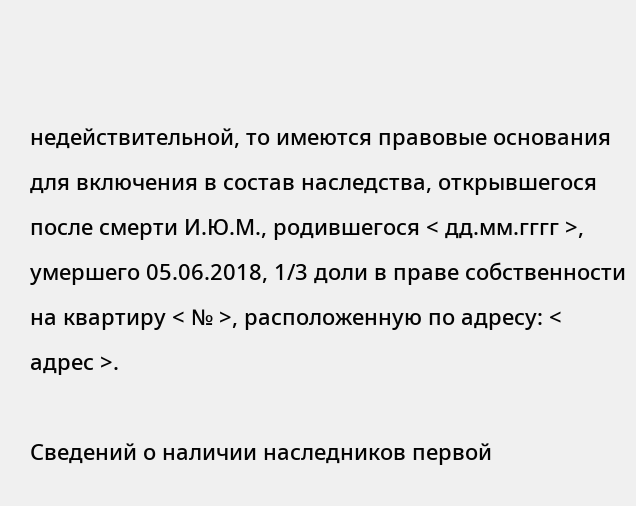недействительной, то имеются правовые основания для включения в состав наследства, открывшегося после смерти И.Ю.М., родившегося < дд.мм.гггг >, умершего 05.06.2018, 1/3 доли в праве собственности на квартиру < № >, расположенную по адресу: < адрес >.

Сведений о наличии наследников первой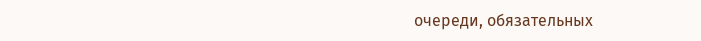очереди, обязательных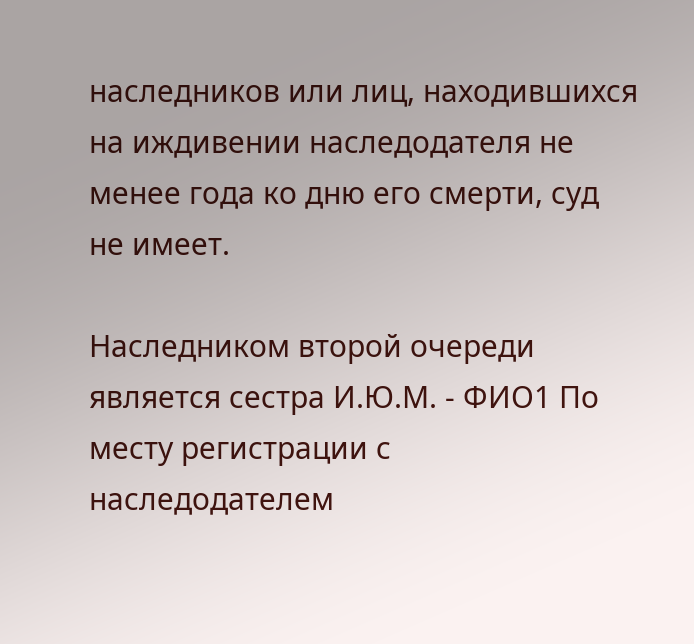наследников или лиц, находившихся на иждивении наследодателя не менее года ко дню его смерти, суд не имеет.

Наследником второй очереди является сестра И.Ю.М. - ФИО1 По месту регистрации с наследодателем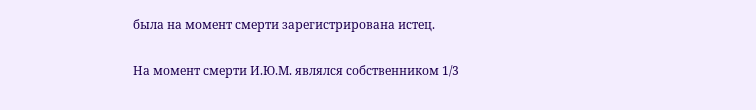была на момент смерти зарегистрирована истец.

На момент смерти И.Ю.М. являлся собственником 1/3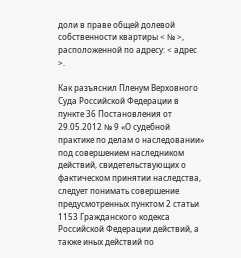доли в праве общей долевой собственности квартиры < № >, расположенной по адресу: < адрес >.

Как разъяснил Пленум Верховного Суда Российской Федерации в пункте 36 Постановления от 29.05.2012 № 9 «О судебной практике по делам о наследовании» под совершением наследником действий, свидетельствующих о фактическом принятии наследства, следует понимать совершение предусмотренных пунктом 2 статьи 1153 Гражданского кодекса Российской Федерации действий, а также иных действий по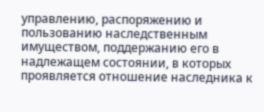управлению, распоряжению и пользованию наследственным имуществом, поддержанию его в надлежащем состоянии, в которых проявляется отношение наследника к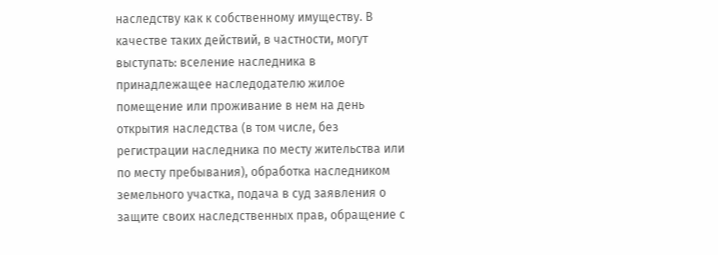наследству как к собственному имуществу. В качестве таких действий, в частности, могут выступать: вселение наследника в принадлежащее наследодателю жилое помещение или проживание в нем на день открытия наследства (в том числе, без регистрации наследника по месту жительства или по месту пребывания), обработка наследником земельного участка, подача в суд заявления о защите своих наследственных прав, обращение с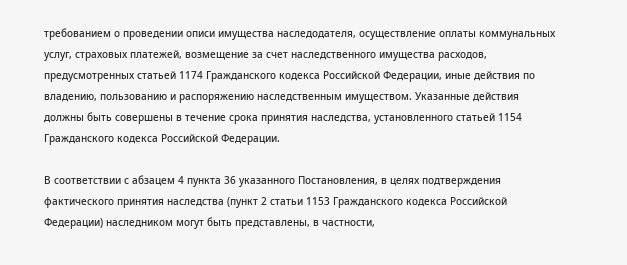требованием о проведении описи имущества наследодателя, осуществление оплаты коммунальных услуг, страховых платежей, возмещение за счет наследственного имущества расходов, предусмотренных статьей 1174 Гражданского кодекса Российской Федерации, иные действия по владению, пользованию и распоряжению наследственным имуществом. Указанные действия должны быть совершены в течение срока принятия наследства, установленного статьей 1154 Гражданского кодекса Российской Федерации.

В соответствии с абзацем 4 пункта 36 указанного Постановления, в целях подтверждения фактического принятия наследства (пункт 2 статьи 1153 Гражданского кодекса Российской Федерации) наследником могут быть представлены, в частности,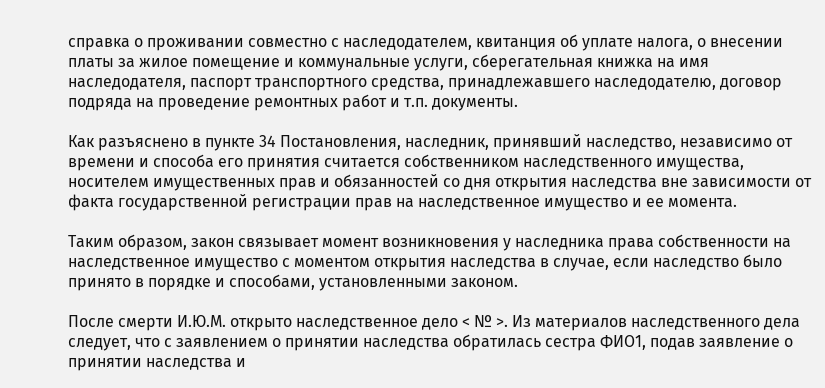справка о проживании совместно с наследодателем, квитанция об уплате налога, о внесении платы за жилое помещение и коммунальные услуги, сберегательная книжка на имя наследодателя, паспорт транспортного средства, принадлежавшего наследодателю, договор подряда на проведение ремонтных работ и т.п. документы.

Как разъяснено в пункте 34 Постановления, наследник, принявший наследство, независимо от времени и способа его принятия считается собственником наследственного имущества, носителем имущественных прав и обязанностей со дня открытия наследства вне зависимости от факта государственной регистрации прав на наследственное имущество и ее момента.

Таким образом, закон связывает момент возникновения у наследника права собственности на наследственное имущество с моментом открытия наследства в случае, если наследство было принято в порядке и способами, установленными законом.

После смерти И.Ю.М. открыто наследственное дело < № >. Из материалов наследственного дела следует, что с заявлением о принятии наследства обратилась сестра ФИО1, подав заявление о принятии наследства и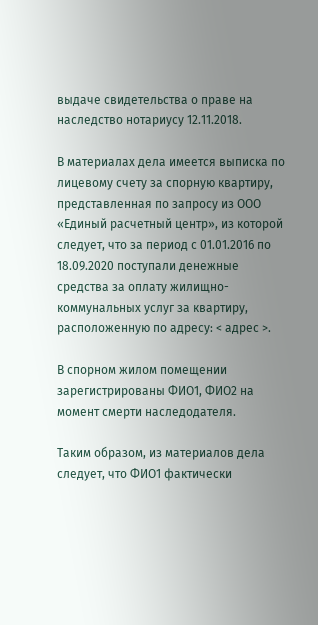выдаче свидетельства о праве на наследство нотариусу 12.11.2018.

В материалах дела имеется выписка по лицевому счету за спорную квартиру, представленная по запросу из ООО «Единый расчетный центр», из которой следует, что за период с 01.01.2016 по 18.09.2020 поступали денежные средства за оплату жилищно-коммунальных услуг за квартиру, расположенную по адресу: < адрес >.

В спорном жилом помещении зарегистрированы ФИО1, ФИО2 на момент смерти наследодателя.

Таким образом, из материалов дела следует, что ФИО1 фактически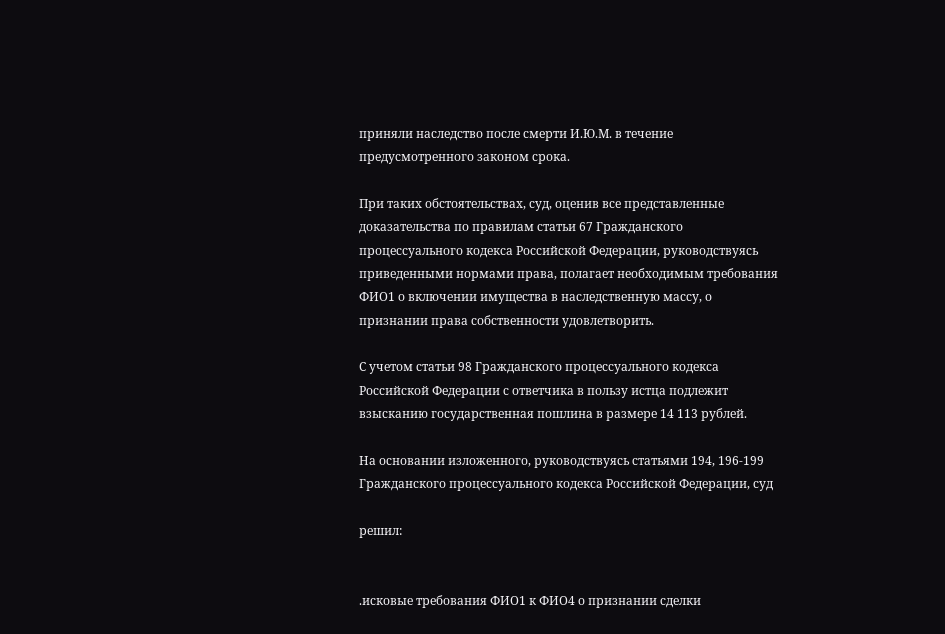приняли наследство после смерти И.Ю.М. в течение предусмотренного законом срока.

При таких обстоятельствах, суд, оценив все представленные доказательства по правилам статьи 67 Гражданского процессуального кодекса Российской Федерации, руководствуясь приведенными нормами права, полагает необходимым требования ФИО1 о включении имущества в наследственную массу, о признании права собственности удовлетворить.

С учетом статьи 98 Гражданского процессуального кодекса Российской Федерации с ответчика в пользу истца подлежит взысканию государственная пошлина в размере 14 113 рублей.

На основании изложенного, руководствуясь статьями 194, 196-199 Гражданского процессуального кодекса Российской Федерации, суд

решил:


.исковые требования ФИО1 к ФИО4 о признании сделки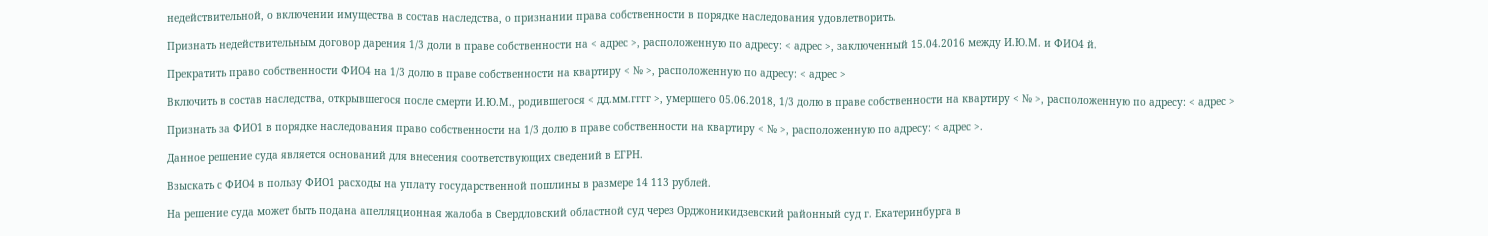недействительной, о включении имущества в состав наследства, о признании права собственности в порядке наследования удовлетворить.

Признать недействительным договор дарения 1/3 доли в праве собственности на < адрес >, расположенную по адресу: < адрес >, заключенный 15.04.2016 между И.Ю.М. и ФИО4 й.

Прекратить право собственности ФИО4 на 1/3 долю в праве собственности на квартиру < № >, расположенную по адресу: < адрес >

Включить в состав наследства, открывшегося после смерти И.Ю.М., родившегося < дд.мм.гггг >, умершего 05.06.2018, 1/3 долю в праве собственности на квартиру < № >, расположенную по адресу: < адрес >

Признать за ФИО1 в порядке наследования право собственности на 1/3 долю в праве собственности на квартиру < № >, расположенную по адресу: < адрес >.

Данное решение суда является оснований для внесения соответствующих сведений в ЕГРН.

Взыскать с ФИО4 в пользу ФИО1 расходы на уплату государственной пошлины в размере 14 113 рублей.

На решение суда может быть подана апелляционная жалоба в Свердловский областной суд через Орджоникидзевский районный суд г. Екатеринбурга в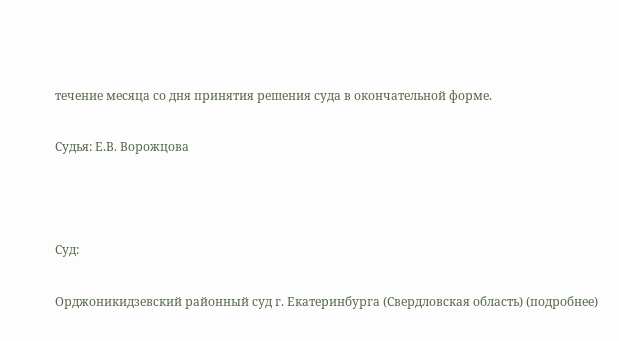течение месяца со дня принятия решения суда в окончательной форме.

Судья: Е.В. Ворожцова



Суд:

Орджоникидзевский районный суд г. Екатеринбурга (Свердловская область) (подробнее)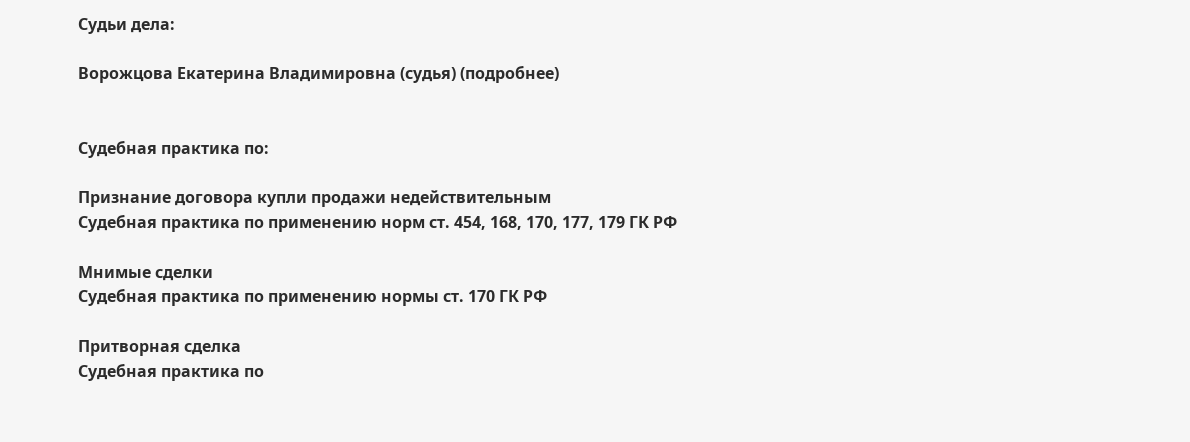Судьи дела:

Ворожцова Екатерина Владимировна (судья) (подробнее)


Судебная практика по:

Признание договора купли продажи недействительным
Судебная практика по применению норм ст. 454, 168, 170, 177, 179 ГК РФ

Мнимые сделки
Судебная практика по применению нормы ст. 170 ГК РФ

Притворная сделка
Судебная практика по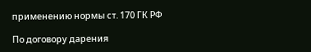применению нормы ст. 170 ГК РФ

По договору дарения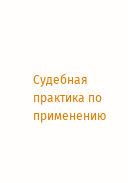Судебная практика по применению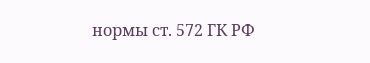нормы ст. 572 ГК РФ